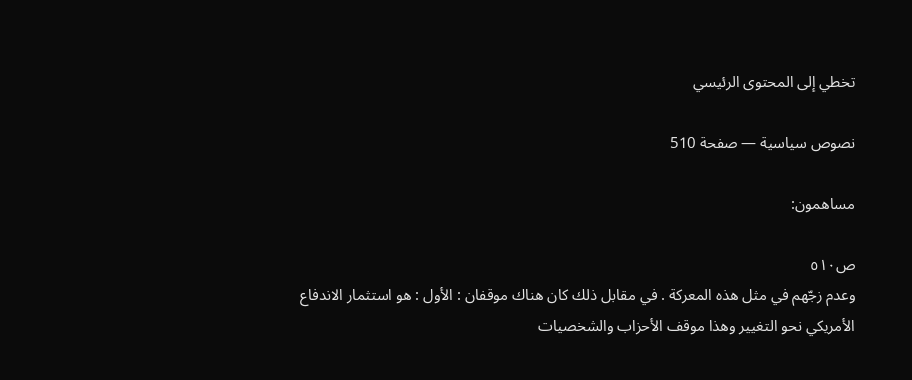تخطي إلى المحتوى الرئيسي

نصوص سياسية — صفحة 510

مساهمون:

ص٥١٠
وعدم زجّهم في مثل هذه المعركة . في مقابل ذلك كان هناك موقفان : الأول : هو استثمار الاندفاع الأمريكي نحو التغيير وهذا موقف الأحزاب والشخصيات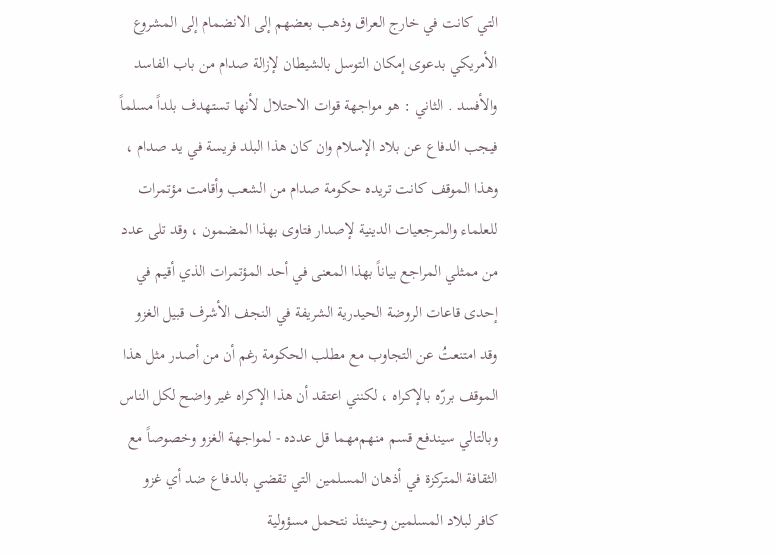التي كانت في خارج العراق وذهب بعضهم إلى الانضمام إلى المشروع الأمريكي بدعوى إمكان التوسل بالشيطان لإزالة صدام من باب الفاسد والأفسد . الثاني : هو مواجهة قوات الاحتلال لأنها تستهدف بلداً مسلماً فيجب الدفاع عن بلاد الإسلام وان كان هذا البلد فريسة في يد صدام ، وهذا الموقف كانت تريده حكومة صدام من الشعب وأقامت مؤتمرات للعلماء والمرجعيات الدينية لإصدار فتاوى بهذا المضمون ، وقد تلى عدد من ممثلي المراجع بياناً بهذا المعنى في أحد المؤتمرات الذي أقيم في إحدى قاعات الروضة الحيدرية الشريفة في النجف الأشرف قبيل الغزو وقد امتنعتُ عن التجاوب مع مطلب الحكومة رغم أن من أصدر مثل هذا الموقف بررّه بالإكراه ، لكنني اعتقد أن هذا الإكراه غير واضح لكل الناس وبالتالي سيندفع قسم منهم‌مهما قل عدده - لمواجهة الغزو وخصوصاً مع الثقافة المتركزة في أذهان المسلمين التي تقضي بالدفاع ضد أي غزو كافر لبلاد المسلمين وحينئذ نتحمل مسؤولية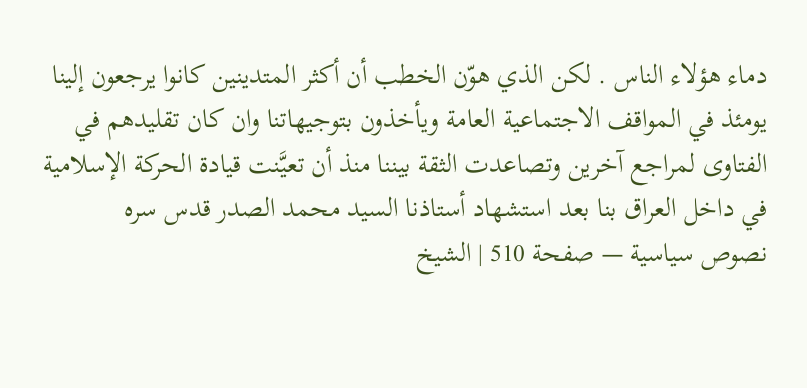دماء هؤلاء الناس . لكن الذي هوّن الخطب أن أكثر المتدينين كانوا يرجعون إلينا يومئذ في المواقف الاجتماعية العامة ويأخذون بتوجيهاتنا وان كان تقليدهم في الفتاوى لمراجع آخرين وتصاعدت الثقة بيننا منذ أن تعيَّنت قيادة الحركة الإسلامية في داخل العراق بنا بعد استشهاد أستاذنا السيد محمد الصدر قدس سره
نصوص سياسية — صفحة 510 | الشيخ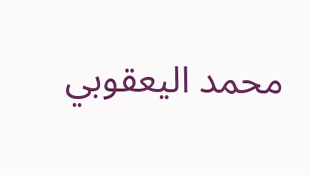محمد اليعقوبي